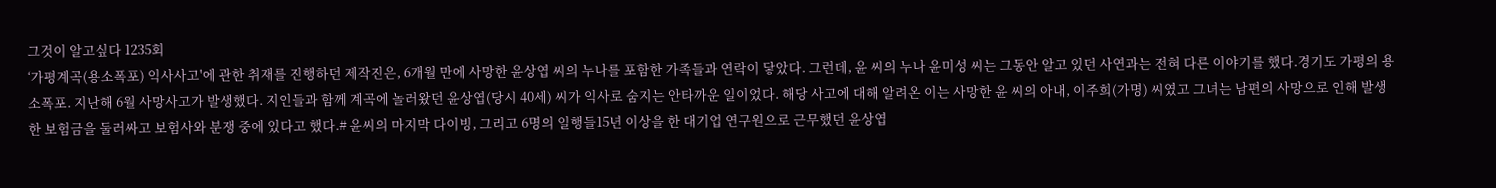그것이 알고싶다 1235회
‘가평계곡(용소폭포) 익사사고'에 관한 취재를 진행하던 제작진은, 6개월 만에 사망한 윤상엽 씨의 누나를 포함한 가족들과 연락이 닿았다. 그런데, 윤 씨의 누나 윤미성 씨는 그동안 알고 있던 사연과는 전혀 다른 이야기를 했다.경기도 가평의 용소폭포. 지난해 6월 사망사고가 발생했다. 지인들과 함께 계곡에 놀러왔던 윤상엽(당시 40세) 씨가 익사로 숨지는 안타까운 일이었다. 해당 사고에 대해 알려온 이는 사망한 윤 씨의 아내, 이주희(가명) 씨였고 그녀는 남편의 사망으로 인해 발생한 보험금을 둘러싸고 보험사와 분쟁 중에 있다고 했다.# 윤씨의 마지막 다이빙, 그리고 6명의 일행들15년 이상을 한 대기업 연구원으로 근무했던 윤상엽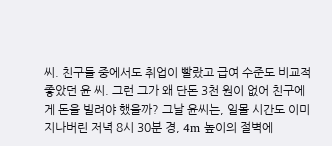씨. 친구들 중에서도 취업이 빨랐고 급여 수준도 비교적 좋았던 윤 씨. 그런 그가 왜 단돈 3천 원이 없어 친구에게 돈을 빌려야 했을까? 그날 윤씨는, 일몰 시간도 이미 지나버린 저녁 8시 30분 경, 4m 높이의 절벽에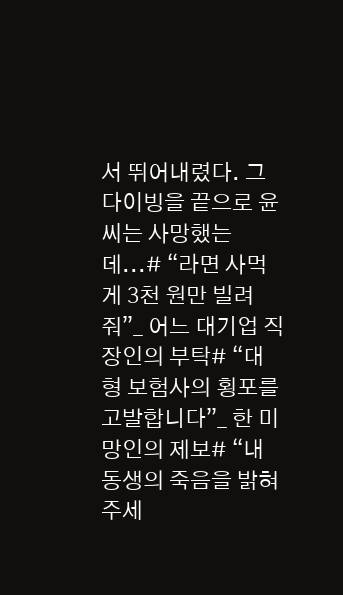서 뛰어내렸다. 그 다이빙을 끝으로 윤씨는 사망했는데...# “라면 사먹게 3천 원만 빌려줘”_ 어느 대기업 직장인의 부탁# “대형 보험사의 횡포를 고발합니다”_ 한 미망인의 제보# “내 동생의 죽음을 밝혀주세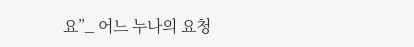요”_ 어느 누나의 요청